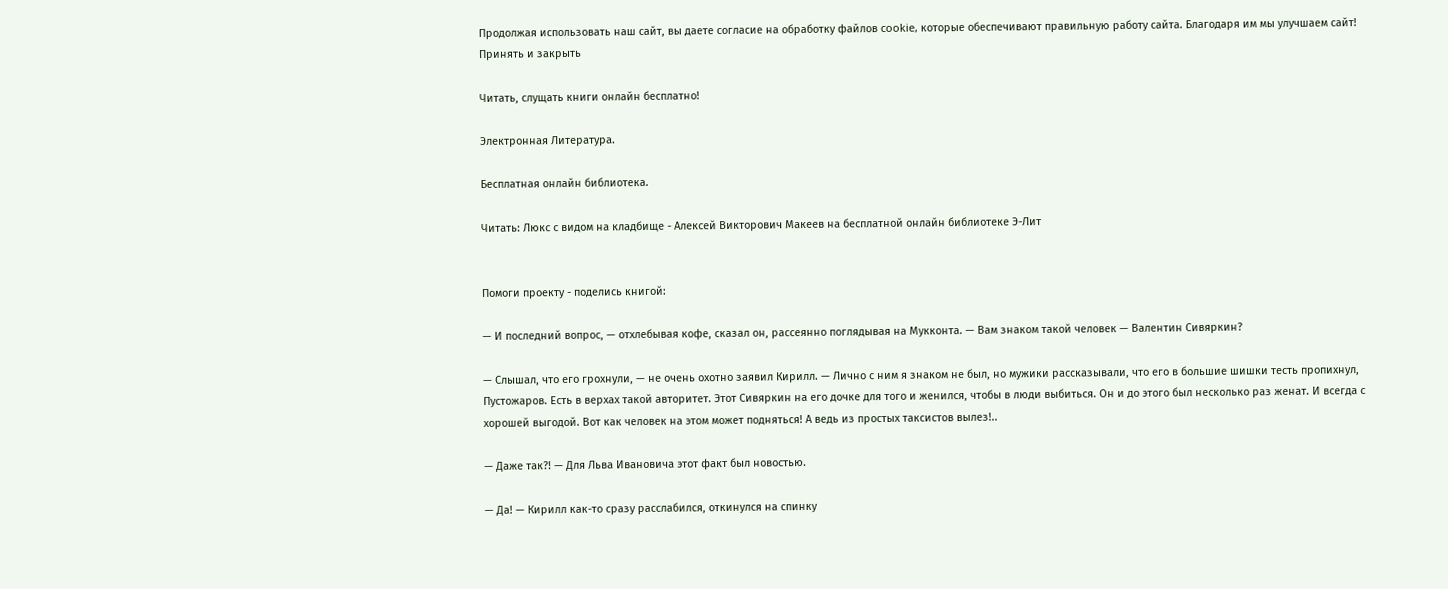Продолжая использовать наш сайт, вы даете согласие на обработку файлов cookie, которые обеспечивают правильную работу сайта. Благодаря им мы улучшаем сайт!
Принять и закрыть

Читать, слущать книги онлайн бесплатно!

Электронная Литература.

Бесплатная онлайн библиотека.

Читать: Люкс с видом на кладбище - Алексей Викторович Макеев на бесплатной онлайн библиотеке Э-Лит


Помоги проекту - поделись книгой:

— И последний вопрос, — отхлебывая кофе, сказал он, рассеянно поглядывая на Мукконта. — Вам знаком такой человек — Валентин Сивяркин?

— Слышал, что его грохнули, — не очень охотно заявил Кирилл. — Лично с ним я знаком не был, но мужики рассказывали, что его в большие шишки тесть пропихнул, Пустожаров. Есть в верхах такой авторитет. Этот Сивяркин на его дочке для того и женился, чтобы в люди выбиться. Он и до этого был несколько раз женат. И всегда с хорошей выгодой. Вот как человек на этом может подняться! А ведь из простых таксистов вылез!..

— Даже так?! — Для Льва Ивановича этот факт был новостью.

— Да! — Кирилл как-то сразу расслабился, откинулся на спинку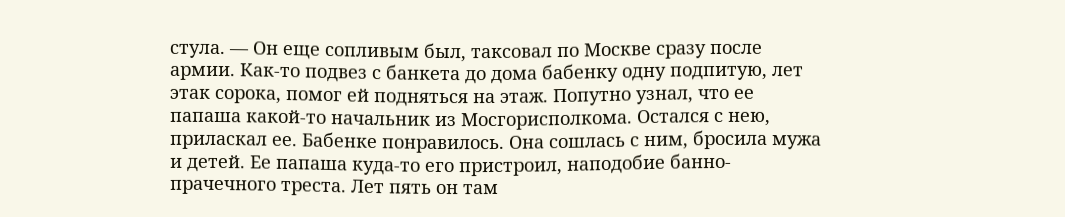стула. — Он еще сопливым был, таксовал по Москве сразу после армии. Как-то подвез с банкета до дома бабенку одну подпитую, лет этак сорока, помог ей подняться на этаж. Попутно узнал, что ее папаша какой-то начальник из Мосгорисполкома. Остался с нею, приласкал ее. Бабенке понравилось. Она сошлась с ним, бросила мужа и детей. Ее папаша куда-то его пристроил, наподобие банно-прачечного треста. Лет пять он там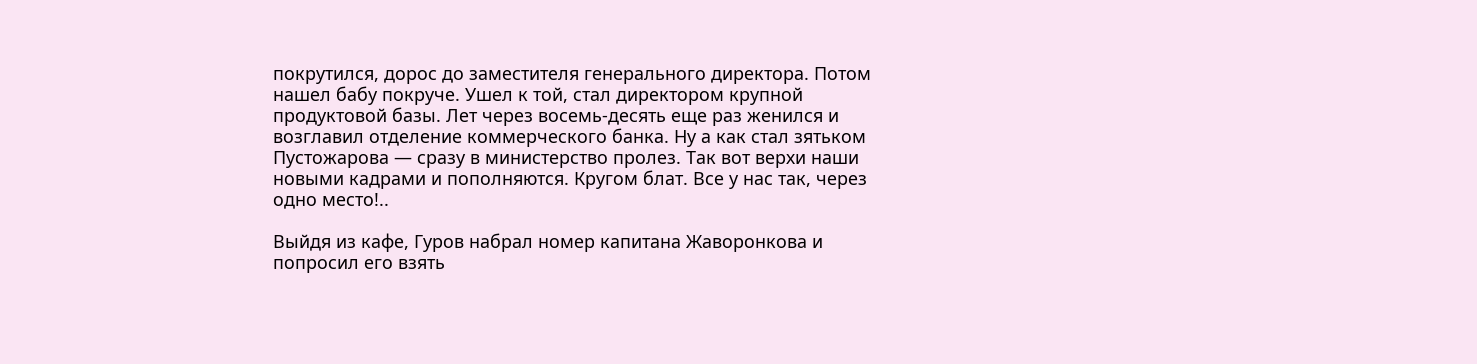покрутился, дорос до заместителя генерального директора. Потом нашел бабу покруче. Ушел к той, стал директором крупной продуктовой базы. Лет через восемь-десять еще раз женился и возглавил отделение коммерческого банка. Ну а как стал зятьком Пустожарова — сразу в министерство пролез. Так вот верхи наши новыми кадрами и пополняются. Кругом блат. Все у нас так, через одно место!..

Выйдя из кафе, Гуров набрал номер капитана Жаворонкова и попросил его взять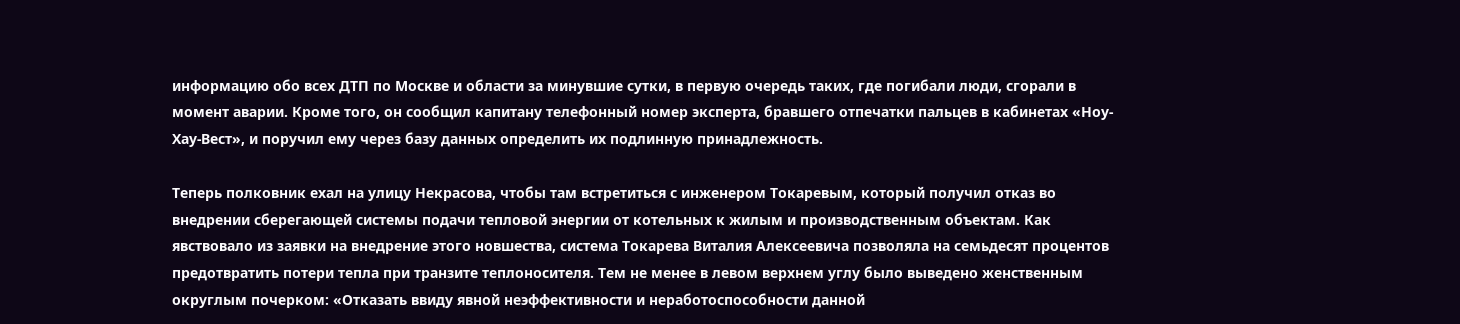информацию обо всех ДТП по Москве и области за минувшие сутки, в первую очередь таких, где погибали люди, сгорали в момент аварии. Кроме того, он сообщил капитану телефонный номер эксперта, бравшего отпечатки пальцев в кабинетах «Ноу-Хау-Вест», и поручил ему через базу данных определить их подлинную принадлежность.

Теперь полковник ехал на улицу Некрасова, чтобы там встретиться с инженером Токаревым, который получил отказ во внедрении сберегающей системы подачи тепловой энергии от котельных к жилым и производственным объектам. Как явствовало из заявки на внедрение этого новшества, система Токарева Виталия Алексеевича позволяла на семьдесят процентов предотвратить потери тепла при транзите теплоносителя. Тем не менее в левом верхнем углу было выведено женственным округлым почерком: «Отказать ввиду явной неэффективности и неработоспособности данной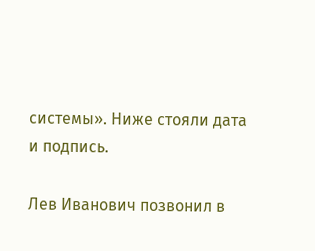системы». Ниже стояли дата и подпись.

Лев Иванович позвонил в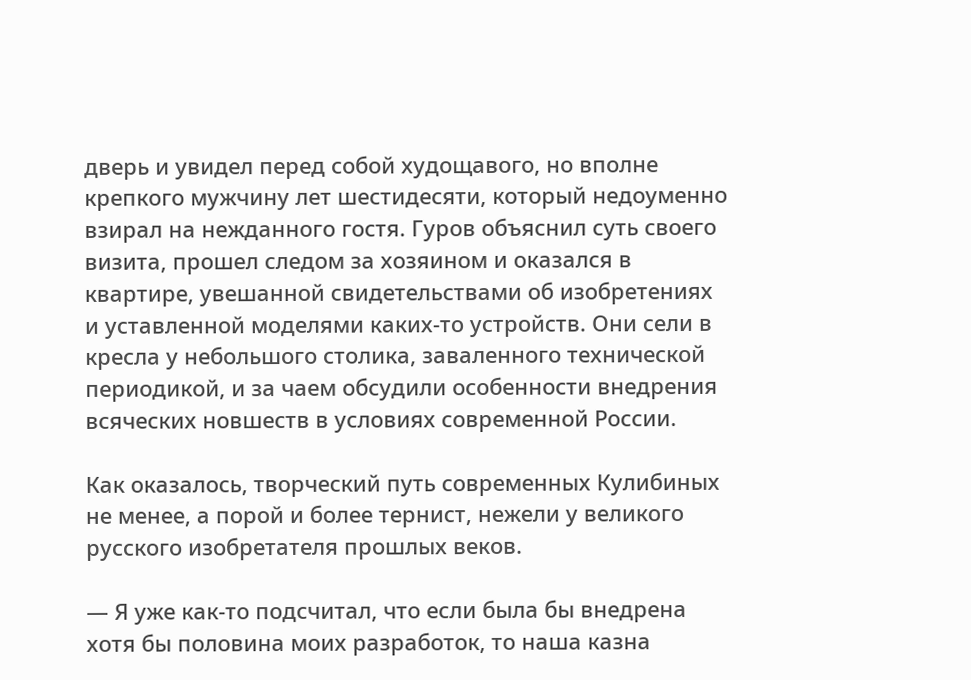дверь и увидел перед собой худощавого, но вполне крепкого мужчину лет шестидесяти, который недоуменно взирал на нежданного гостя. Гуров объяснил суть своего визита, прошел следом за хозяином и оказался в квартире, увешанной свидетельствами об изобретениях и уставленной моделями каких-то устройств. Они сели в кресла у небольшого столика, заваленного технической периодикой, и за чаем обсудили особенности внедрения всяческих новшеств в условиях современной России.

Как оказалось, творческий путь современных Кулибиных не менее, а порой и более тернист, нежели у великого русского изобретателя прошлых веков.

— Я уже как-то подсчитал, что если была бы внедрена хотя бы половина моих разработок, то наша казна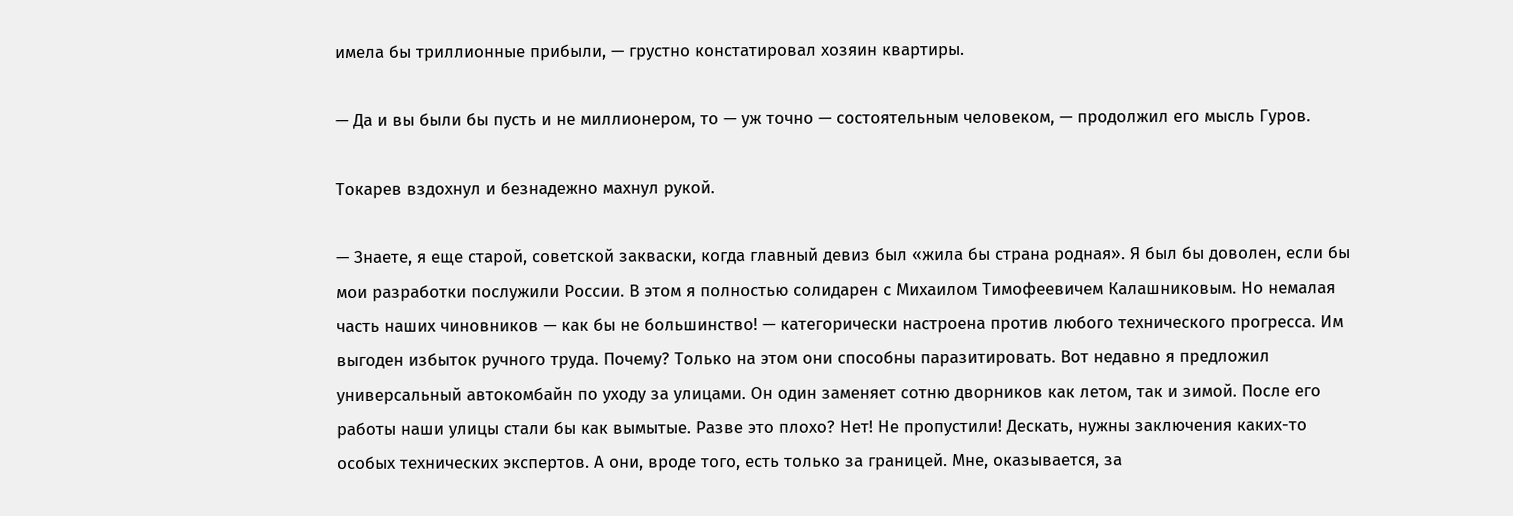имела бы триллионные прибыли, — грустно констатировал хозяин квартиры.

— Да и вы были бы пусть и не миллионером, то — уж точно — состоятельным человеком, — продолжил его мысль Гуров.

Токарев вздохнул и безнадежно махнул рукой.

— Знаете, я еще старой, советской закваски, когда главный девиз был «жила бы страна родная». Я был бы доволен, если бы мои разработки послужили России. В этом я полностью солидарен с Михаилом Тимофеевичем Калашниковым. Но немалая часть наших чиновников — как бы не большинство! — категорически настроена против любого технического прогресса. Им выгоден избыток ручного труда. Почему? Только на этом они способны паразитировать. Вот недавно я предложил универсальный автокомбайн по уходу за улицами. Он один заменяет сотню дворников как летом, так и зимой. После его работы наши улицы стали бы как вымытые. Разве это плохо? Нет! Не пропустили! Дескать, нужны заключения каких-то особых технических экспертов. А они, вроде того, есть только за границей. Мне, оказывается, за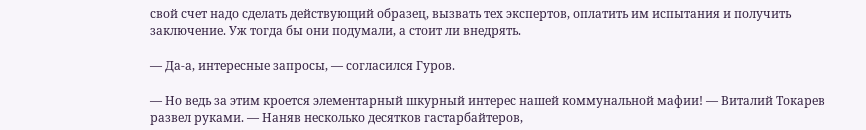свой счет надо сделать действующий образец, вызвать тех экспертов, оплатить им испытания и получить заключение. Уж тогда бы они подумали, а стоит ли внедрять.

— Да-а, интересные запросы, — согласился Гуров.

— Но ведь за этим кроется элементарный шкурный интерес нашей коммунальной мафии! — Виталий Токарев развел руками. — Наняв несколько десятков гастарбайтеров,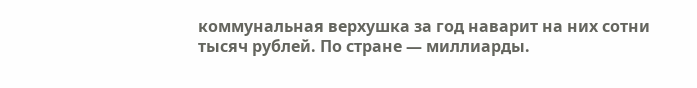коммунальная верхушка за год наварит на них сотни тысяч рублей. По стране — миллиарды.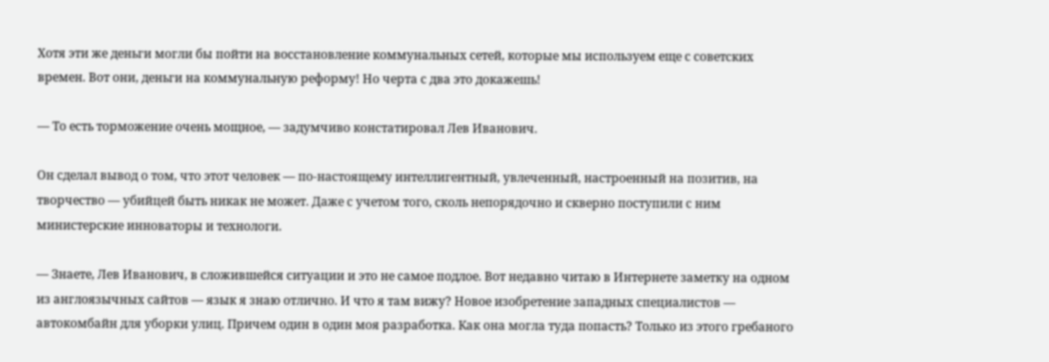Хотя эти же деньги могли бы пойти на восстановление коммунальных сетей, которые мы используем еще с советских времен. Вот они, деньги на коммунальную реформу! Но черта с два это докажешь!

— То есть торможение очень мощное, — задумчиво констатировал Лев Иванович.

Он сделал вывод о том, что этот человек — по-настоящему интеллигентный, увлеченный, настроенный на позитив, на творчество — убийцей быть никак не может. Даже с учетом того, сколь непорядочно и скверно поступили с ним министерские инноваторы и технологи.

— Знаете, Лев Иванович, в сложившейся ситуации и это не самое подлое. Вот недавно читаю в Интернете заметку на одном из англоязычных сайтов — язык я знаю отлично. И что я там вижу? Новое изобретение западных специалистов — автокомбайн для уборки улиц. Причем один в один моя разработка. Как она могла туда попасть? Только из этого гребаного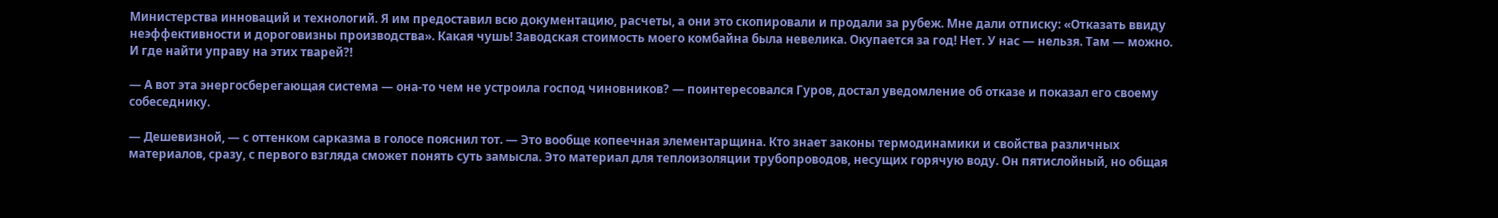Министерства инноваций и технологий. Я им предоставил всю документацию, расчеты, а они это скопировали и продали за рубеж. Мне дали отписку: «Отказать ввиду неэффективности и дороговизны производства». Какая чушь! Заводская стоимость моего комбайна была невелика. Окупается за год! Нет. У нас — нельзя. Там — можно. И где найти управу на этих тварей?!

— А вот эта энергосберегающая система — она-то чем не устроила господ чиновников? — поинтересовался Гуров, достал уведомление об отказе и показал его своему собеседнику.

— Дешевизной, — с оттенком сарказма в голосе пояснил тот. — Это вообще копеечная элементарщина. Кто знает законы термодинамики и свойства различных материалов, сразу, с первого взгляда сможет понять суть замысла. Это материал для теплоизоляции трубопроводов, несущих горячую воду. Он пятислойный, но общая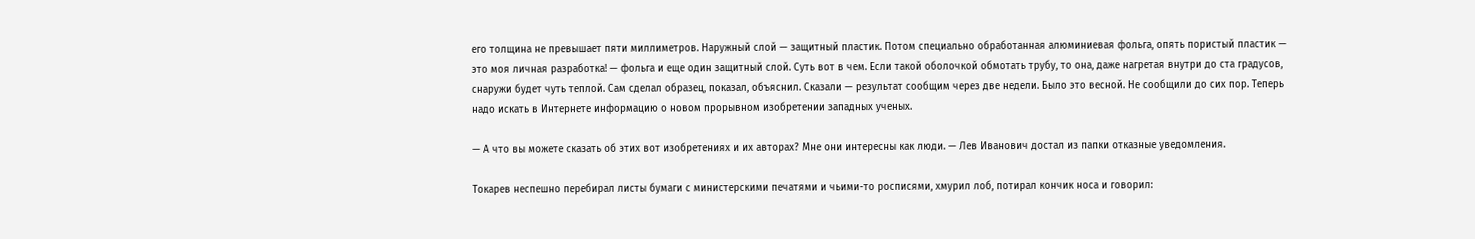его толщина не превышает пяти миллиметров. Наружный слой — защитный пластик. Потом специально обработанная алюминиевая фольга, опять пористый пластик — это моя личная разработка! — фольга и еще один защитный слой. Суть вот в чем. Если такой оболочкой обмотать трубу, то она, даже нагретая внутри до ста градусов, снаружи будет чуть теплой. Сам сделал образец, показал, объяснил. Сказали — результат сообщим через две недели. Было это весной. Не сообщили до сих пор. Теперь надо искать в Интернете информацию о новом прорывном изобретении западных ученых.

— А что вы можете сказать об этих вот изобретениях и их авторах? Мне они интересны как люди. — Лев Иванович достал из папки отказные уведомления.

Токарев неспешно перебирал листы бумаги с министерскими печатями и чьими-то росписями, хмурил лоб, потирал кончик носа и говорил: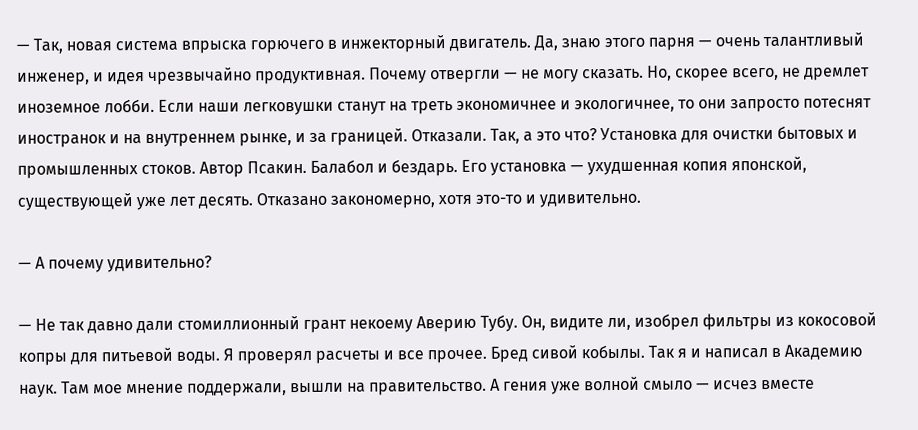— Так, новая система впрыска горючего в инжекторный двигатель. Да, знаю этого парня — очень талантливый инженер, и идея чрезвычайно продуктивная. Почему отвергли — не могу сказать. Но, скорее всего, не дремлет иноземное лобби. Если наши легковушки станут на треть экономичнее и экологичнее, то они запросто потеснят иностранок и на внутреннем рынке, и за границей. Отказали. Так, а это что? Установка для очистки бытовых и промышленных стоков. Автор Псакин. Балабол и бездарь. Его установка — ухудшенная копия японской, существующей уже лет десять. Отказано закономерно, хотя это-то и удивительно.

— А почему удивительно?

— Не так давно дали стомиллионный грант некоему Аверию Тубу. Он, видите ли, изобрел фильтры из кокосовой копры для питьевой воды. Я проверял расчеты и все прочее. Бред сивой кобылы. Так я и написал в Академию наук. Там мое мнение поддержали, вышли на правительство. А гения уже волной смыло — исчез вместе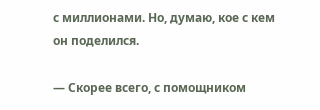с миллионами. Но, думаю, кое с кем он поделился.

— Скорее всего, с помощником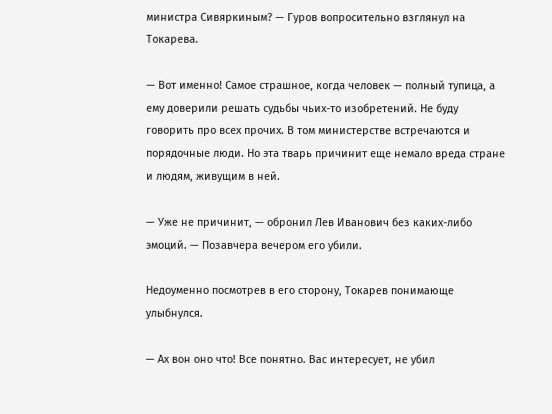министра Сивяркиным? — Гуров вопросительно взглянул на Токарева.

— Вот именно! Самое страшное, когда человек — полный тупица, а ему доверили решать судьбы чьих-то изобретений. Не буду говорить про всех прочих. В том министерстве встречаются и порядочные люди. Но эта тварь причинит еще немало вреда стране и людям, живущим в ней.

— Уже не причинит, — обронил Лев Иванович без каких-либо эмоций. — Позавчера вечером его убили.

Недоуменно посмотрев в его сторону, Токарев понимающе улыбнулся.

— Ах вон оно что! Все понятно. Вас интересует, не убил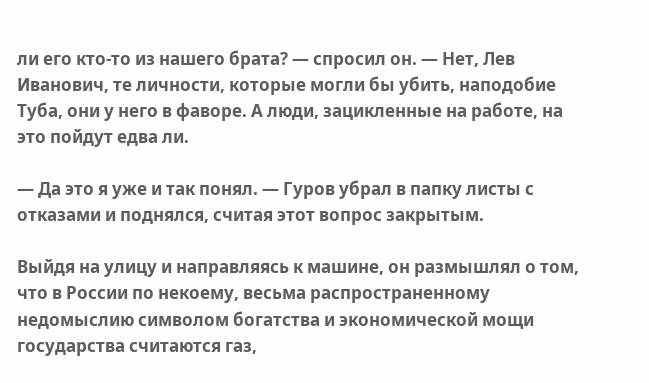ли его кто-то из нашего брата? — спросил он. — Нет, Лев Иванович, те личности, которые могли бы убить, наподобие Туба, они у него в фаворе. А люди, зацикленные на работе, на это пойдут едва ли.

— Да это я уже и так понял. — Гуров убрал в папку листы с отказами и поднялся, считая этот вопрос закрытым.

Выйдя на улицу и направляясь к машине, он размышлял о том, что в России по некоему, весьма распространенному недомыслию символом богатства и экономической мощи государства считаются газ,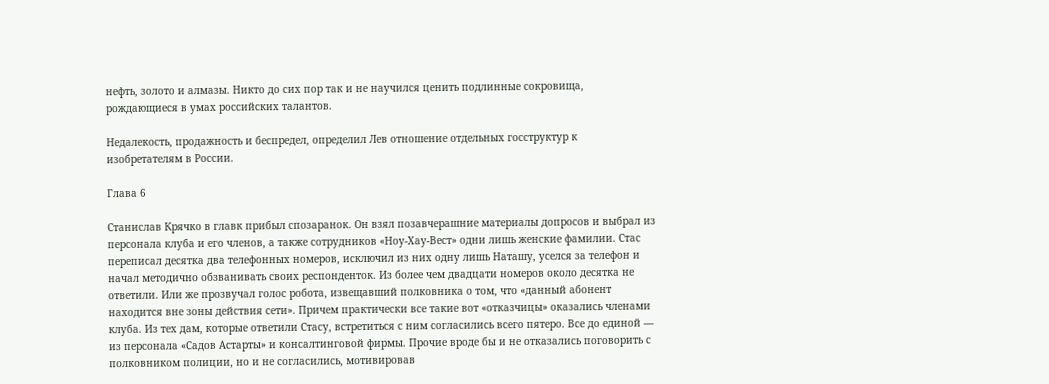нефть, золото и алмазы. Никто до сих пор так и не научился ценить подлинные сокровища, рождающиеся в умах российских талантов.

Недалекость, продажность и беспредел, определил Лев отношение отдельных госструктур к изобретателям в России.

Глава 6

Станислав Крячко в главк прибыл спозаранок. Он взял позавчерашние материалы допросов и выбрал из персонала клуба и его членов, а также сотрудников «Ноу-Хау-Вест» одни лишь женские фамилии. Стас переписал десятка два телефонных номеров, исключил из них одну лишь Наташу, уселся за телефон и начал методично обзванивать своих респонденток. Из более чем двадцати номеров около десятка не ответили. Или же прозвучал голос робота, извещавший полковника о том, что «данный абонент находится вне зоны действия сети». Причем практически все такие вот «отказчицы» оказались членами клуба. Из тех дам, которые ответили Стасу, встретиться с ним согласились всего пятеро. Все до единой — из персонала «Садов Астарты» и консалтинговой фирмы. Прочие вроде бы и не отказались поговорить с полковником полиции, но и не согласились, мотивировав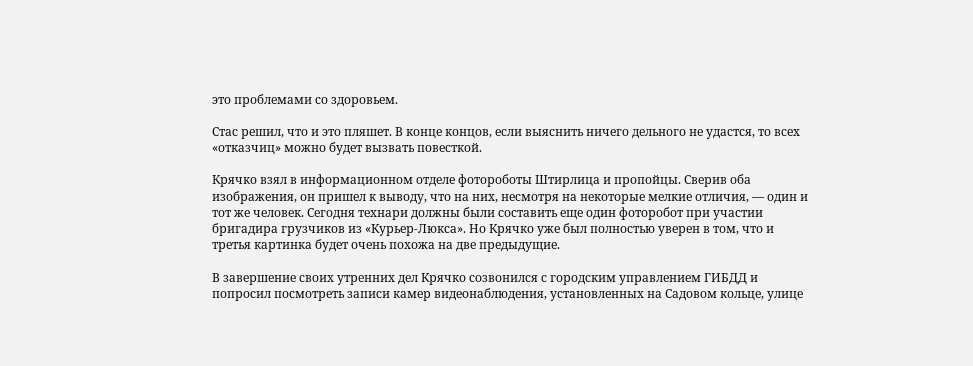это проблемами со здоровьем.

Стас решил, что и это пляшет. В конце концов, если выяснить ничего дельного не удастся, то всех «отказчиц» можно будет вызвать повесткой.

Крячко взял в информационном отделе фотороботы Штирлица и пропойцы. Сверив оба изображения, он пришел к выводу, что на них, несмотря на некоторые мелкие отличия, — один и тот же человек. Сегодня технари должны были составить еще один фоторобот при участии бригадира грузчиков из «Курьер-Люкса». Но Крячко уже был полностью уверен в том, что и третья картинка будет очень похожа на две предыдущие.

В завершение своих утренних дел Крячко созвонился с городским управлением ГИБДД и попросил посмотреть записи камер видеонаблюдения, установленных на Садовом кольце, улице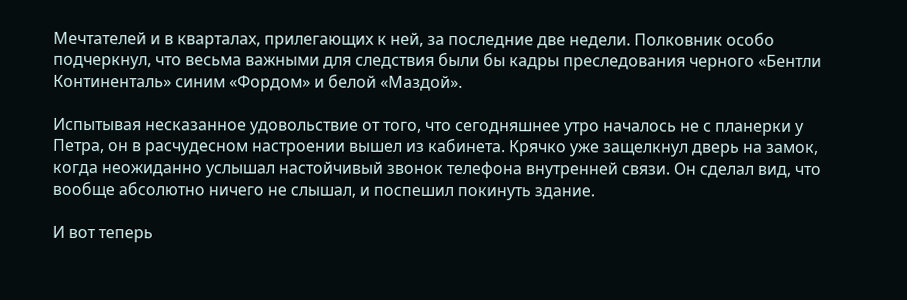Мечтателей и в кварталах, прилегающих к ней, за последние две недели. Полковник особо подчеркнул, что весьма важными для следствия были бы кадры преследования черного «Бентли Континенталь» синим «Фордом» и белой «Маздой».

Испытывая несказанное удовольствие от того, что сегодняшнее утро началось не с планерки у Петра, он в расчудесном настроении вышел из кабинета. Крячко уже защелкнул дверь на замок, когда неожиданно услышал настойчивый звонок телефона внутренней связи. Он сделал вид, что вообще абсолютно ничего не слышал, и поспешил покинуть здание.

И вот теперь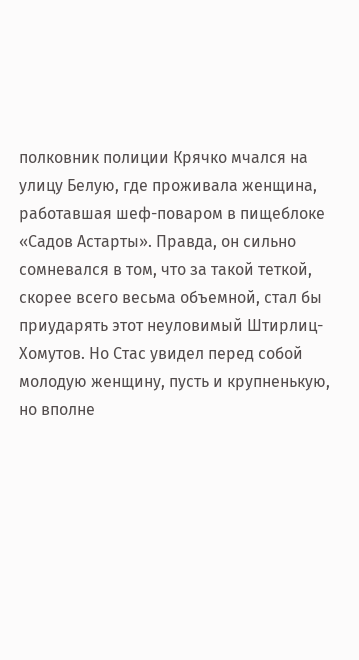полковник полиции Крячко мчался на улицу Белую, где проживала женщина, работавшая шеф-поваром в пищеблоке «Садов Астарты». Правда, он сильно сомневался в том, что за такой теткой, скорее всего весьма объемной, стал бы приударять этот неуловимый Штирлиц-Хомутов. Но Стас увидел перед собой молодую женщину, пусть и крупненькую, но вполне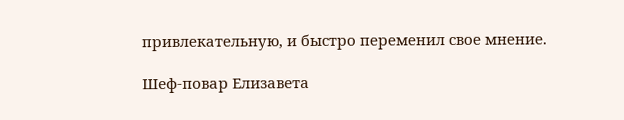привлекательную, и быстро переменил свое мнение.

Шеф-повар Елизавета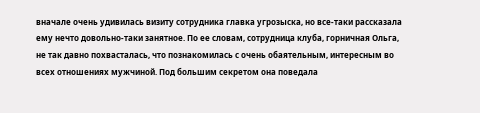вначале очень удивилась визиту сотрудника главка угрозыска, но все-таки рассказала ему нечто довольно-таки занятное. По ее словам, сотрудница клуба, горничная Ольга, не так давно похвасталась, что познакомилась с очень обаятельным, интересным во всех отношениях мужчиной. Под большим секретом она поведала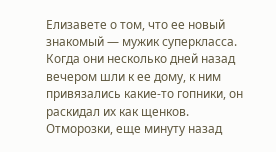Елизавете о том, что ее новый знакомый — мужик суперкласса. Когда они несколько дней назад вечером шли к ее дому, к ним привязались какие-то гопники, он раскидал их как щенков. Отморозки, еще минуту назад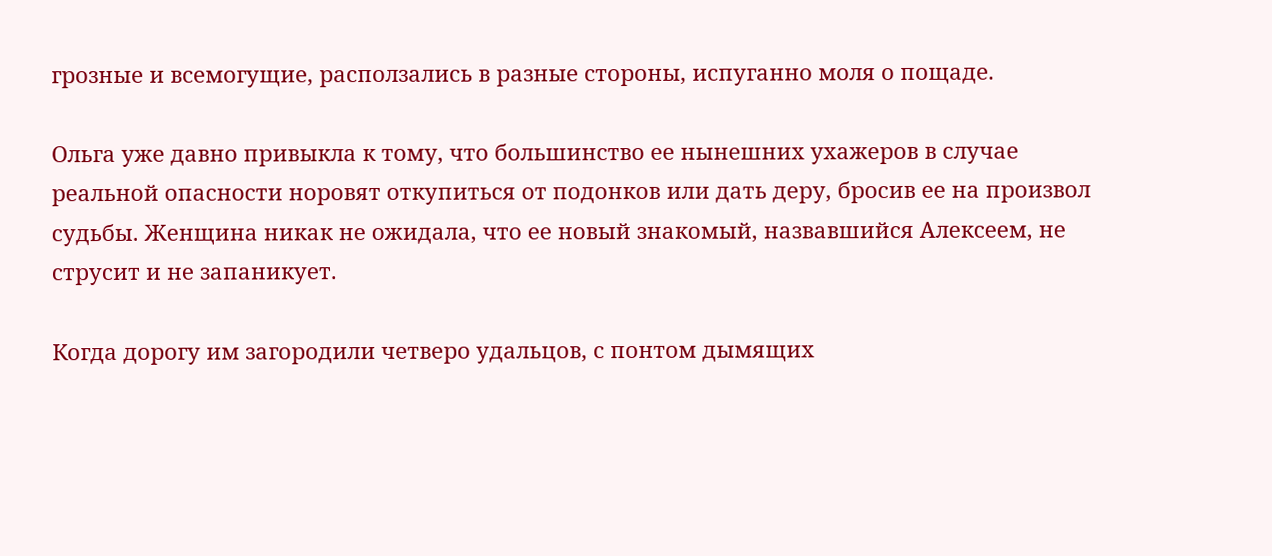грозные и всемогущие, расползались в разные стороны, испуганно моля о пощаде.

Ольга уже давно привыкла к тому, что большинство ее нынешних ухажеров в случае реальной опасности норовят откупиться от подонков или дать деру, бросив ее на произвол судьбы. Женщина никак не ожидала, что ее новый знакомый, назвавшийся Алексеем, не струсит и не запаникует.

Когда дорогу им загородили четверо удальцов, с понтом дымящих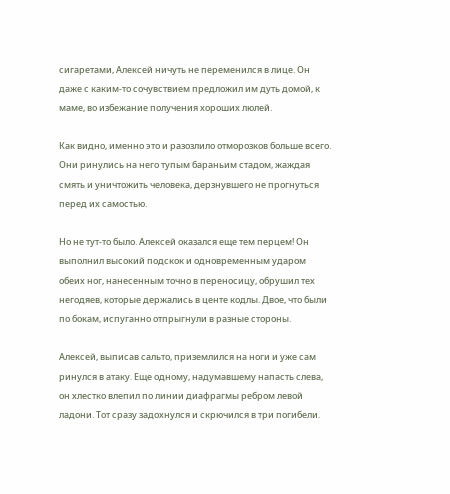сигаретами, Алексей ничуть не переменился в лице. Он даже с каким-то сочувствием предложил им дуть домой, к маме, во избежание получения хороших люлей.

Как видно, именно это и разозлило отморозков больше всего. Они ринулись на него тупым бараньим стадом, жаждая смять и уничтожить человека, дерзнувшего не прогнуться перед их самостью.

Но не тут-то было. Алексей оказался еще тем перцем! Он выполнил высокий подскок и одновременным ударом обеих ног, нанесенным точно в переносицу, обрушил тех негодяев, которые держались в центе кодлы. Двое, что были по бокам, испуганно отпрыгнули в разные стороны.

Алексей, выписав сальто, приземлился на ноги и уже сам ринулся в атаку. Еще одному, надумавшему напасть слева, он хлестко влепил по линии диафрагмы ребром левой ладони. Тот сразу задохнулся и скрючился в три погибели.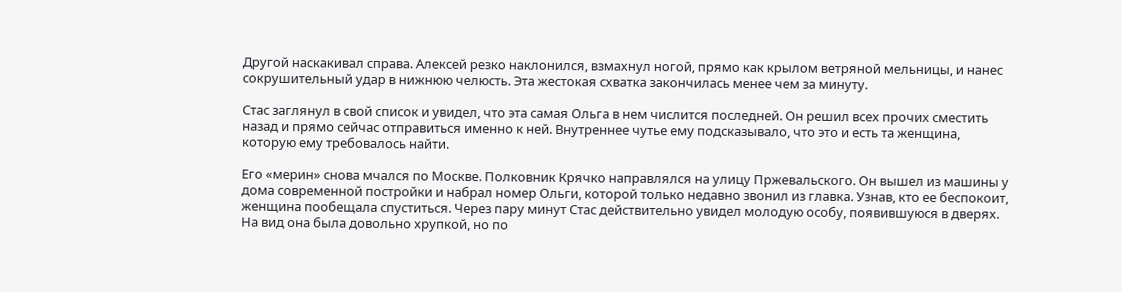Другой наскакивал справа. Алексей резко наклонился, взмахнул ногой, прямо как крылом ветряной мельницы, и нанес сокрушительный удар в нижнюю челюсть. Эта жестокая схватка закончилась менее чем за минуту.

Стас заглянул в свой список и увидел, что эта самая Ольга в нем числится последней. Он решил всех прочих сместить назад и прямо сейчас отправиться именно к ней. Внутреннее чутье ему подсказывало, что это и есть та женщина, которую ему требовалось найти.

Его «мерин» снова мчался по Москве. Полковник Крячко направлялся на улицу Пржевальского. Он вышел из машины у дома современной постройки и набрал номер Ольги, которой только недавно звонил из главка. Узнав, кто ее беспокоит, женщина пообещала спуститься. Через пару минут Стас действительно увидел молодую особу, появившуюся в дверях. На вид она была довольно хрупкой, но по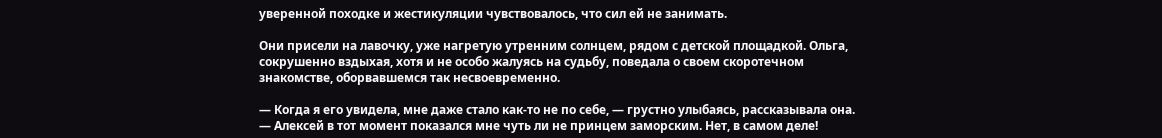уверенной походке и жестикуляции чувствовалось, что сил ей не занимать.

Они присели на лавочку, уже нагретую утренним солнцем, рядом с детской площадкой. Ольга, сокрушенно вздыхая, хотя и не особо жалуясь на судьбу, поведала о своем скоротечном знакомстве, оборвавшемся так несвоевременно.

— Когда я его увидела, мне даже стало как-то не по себе, — грустно улыбаясь, рассказывала она. — Алексей в тот момент показался мне чуть ли не принцем заморским. Нет, в самом деле!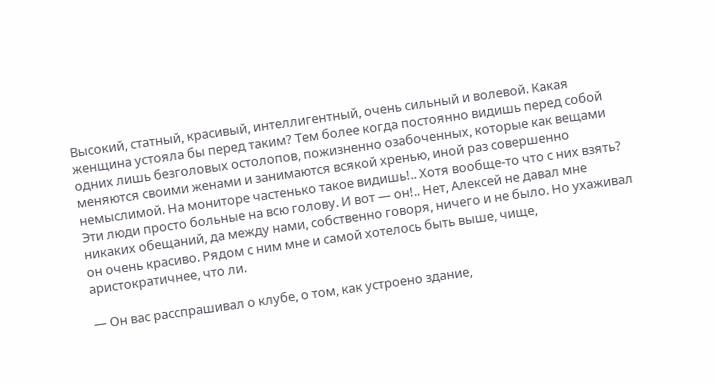Высокий, статный, красивый, интеллигентный, очень сильный и волевой. Какая женщина устояла бы перед таким? Тем более когда постоянно видишь перед собой одних лишь безголовых остолопов, пожизненно озабоченных, которые как вещами меняются своими женами и занимаются всякой хренью, иной раз совершенно немыслимой. На мониторе частенько такое видишь!.. Хотя вообще-то что с них взять? Эти люди просто больные на всю голову. И вот — он!.. Нет, Алексей не давал мне никаких обещаний, да между нами, собственно говоря, ничего и не было. Но ухаживал он очень красиво. Рядом с ним мне и самой хотелось быть выше, чище, аристократичнее, что ли.

— Он вас расспрашивал о клубе, о том, как устроено здание,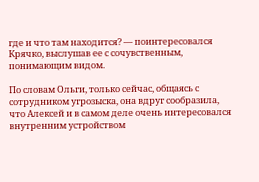где и что там находится? — поинтересовался Крячко, выслушав ее с сочувственным, понимающим видом.

По словам Ольги, только сейчас, общаясь с сотрудником угрозыска, она вдруг сообразила, что Алексей и в самом деле очень интересовался внутренним устройством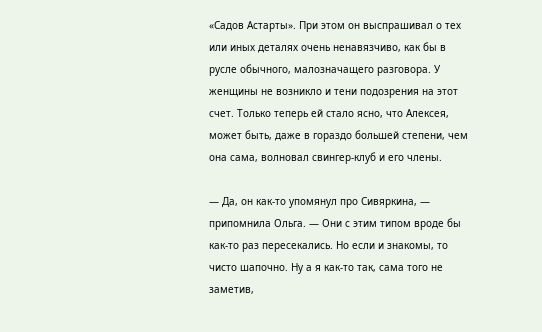«Садов Астарты». При этом он выспрашивал о тех или иных деталях очень ненавязчиво, как бы в русле обычного, малозначащего разговора. У женщины не возникло и тени подозрения на этот счет. Только теперь ей стало ясно, что Алексея, может быть, даже в гораздо большей степени, чем она сама, волновал свингер-клуб и его члены.

— Да, он как-то упомянул про Сивяркина, — припомнила Ольга. — Они с этим типом вроде бы как-то раз пересекались. Но если и знакомы, то чисто шапочно. Ну а я как-то так, сама того не заметив,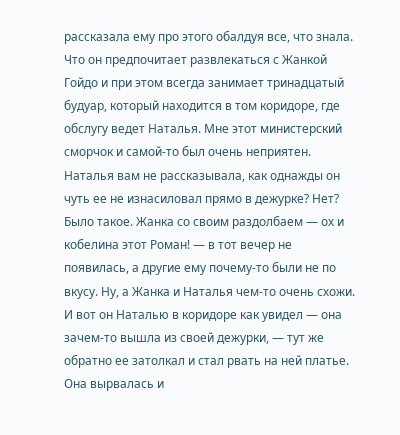рассказала ему про этого обалдуя все, что знала. Что он предпочитает развлекаться с Жанкой Гойдо и при этом всегда занимает тринадцатый будуар, который находится в том коридоре, где обслугу ведет Наталья. Мне этот министерский сморчок и самой-то был очень неприятен. Наталья вам не рассказывала, как однажды он чуть ее не изнасиловал прямо в дежурке? Нет? Было такое. Жанка со своим раздолбаем — ох и кобелина этот Роман! — в тот вечер не появилась, а другие ему почему-то были не по вкусу. Ну, а Жанка и Наталья чем-то очень схожи. И вот он Наталью в коридоре как увидел — она зачем-то вышла из своей дежурки, — тут же обратно ее затолкал и стал рвать на ней платье. Она вырвалась и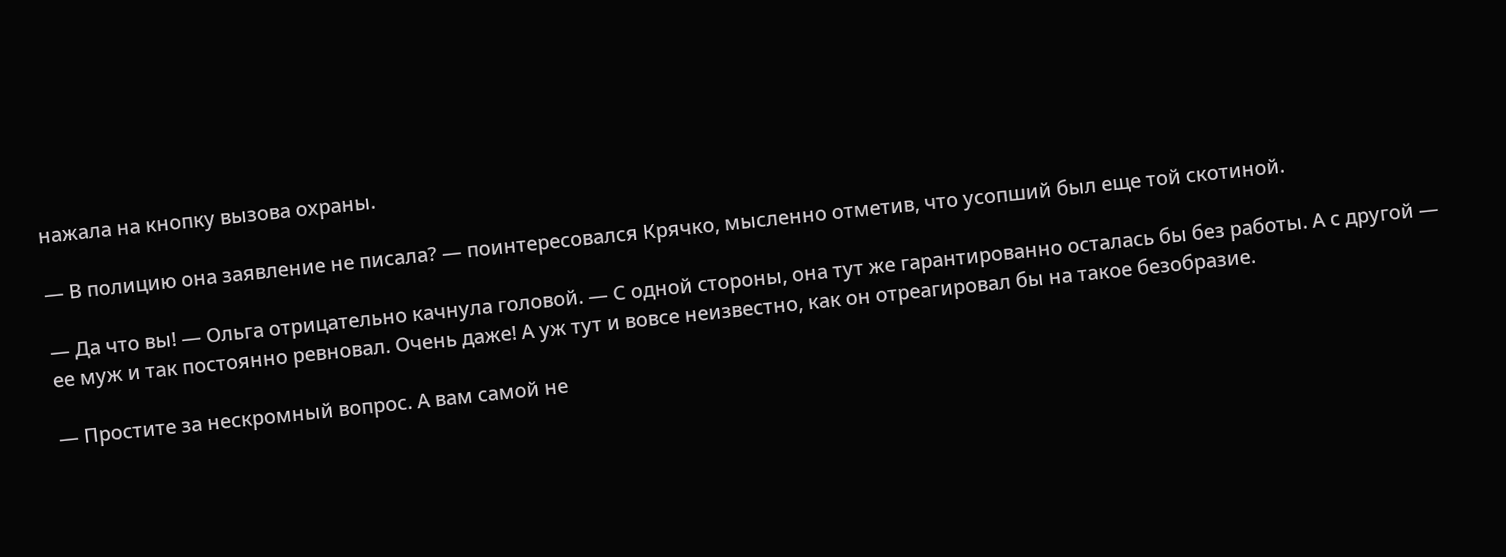нажала на кнопку вызова охраны.

— В полицию она заявление не писала? — поинтересовался Крячко, мысленно отметив, что усопший был еще той скотиной.

— Да что вы! — Ольга отрицательно качнула головой. — С одной стороны, она тут же гарантированно осталась бы без работы. А с другой — ее муж и так постоянно ревновал. Очень даже! А уж тут и вовсе неизвестно, как он отреагировал бы на такое безобразие.

— Простите за нескромный вопрос. А вам самой не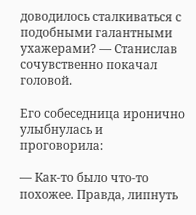доводилось сталкиваться с подобными галантными ухажерами? — Станислав сочувственно покачал головой.

Его собеседница иронично улыбнулась и проговорила:

— Как-то было что-то похожее. Правда, липнуть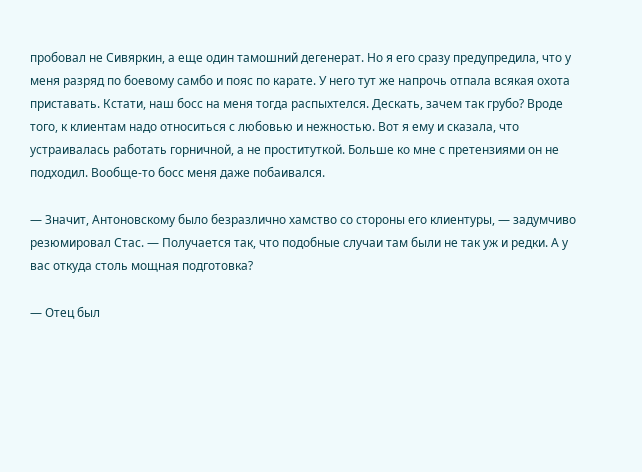пробовал не Сивяркин, а еще один тамошний дегенерат. Но я его сразу предупредила, что у меня разряд по боевому самбо и пояс по карате. У него тут же напрочь отпала всякая охота приставать. Кстати, наш босс на меня тогда распыхтелся. Дескать, зачем так грубо? Вроде того, к клиентам надо относиться с любовью и нежностью. Вот я ему и сказала, что устраивалась работать горничной, а не проституткой. Больше ко мне с претензиями он не подходил. Вообще-то босс меня даже побаивался.

— Значит, Антоновскому было безразлично хамство со стороны его клиентуры, — задумчиво резюмировал Стас. — Получается так, что подобные случаи там были не так уж и редки. А у вас откуда столь мощная подготовка?

— Отец был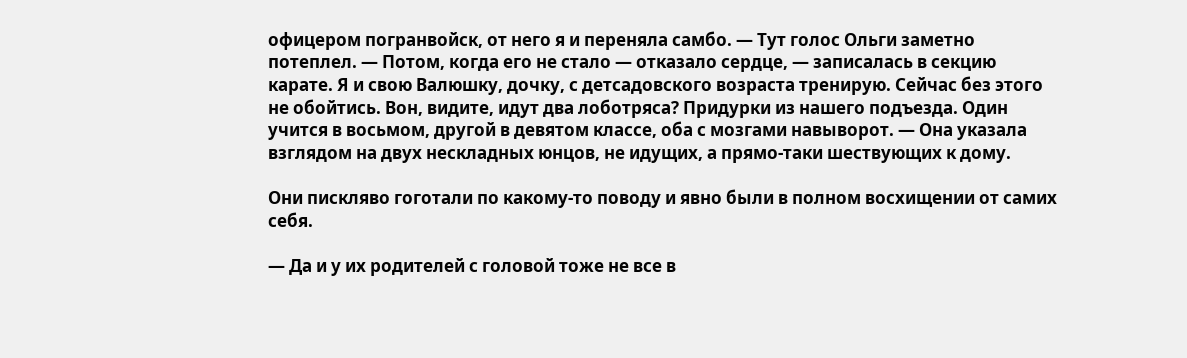офицером погранвойск, от него я и переняла самбо. — Тут голос Ольги заметно потеплел. — Потом, когда его не стало — отказало сердце, — записалась в секцию карате. Я и свою Валюшку, дочку, с детсадовского возраста тренирую. Сейчас без этого не обойтись. Вон, видите, идут два лоботряса? Придурки из нашего подъезда. Один учится в восьмом, другой в девятом классе, оба с мозгами навыворот. — Она указала взглядом на двух нескладных юнцов, не идущих, а прямо-таки шествующих к дому.

Они пискляво гоготали по какому-то поводу и явно были в полном восхищении от самих себя.

— Да и у их родителей с головой тоже не все в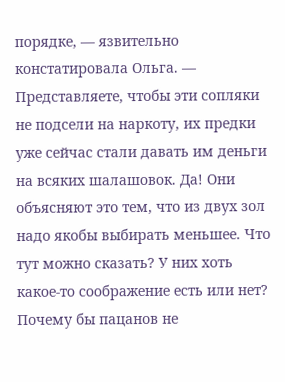порядке, — язвительно констатировала Ольга. — Представляете, чтобы эти сопляки не подсели на наркоту, их предки уже сейчас стали давать им деньги на всяких шалашовок. Да! Они объясняют это тем, что из двух зол надо якобы выбирать меньшее. Что тут можно сказать? У них хоть какое-то соображение есть или нет? Почему бы пацанов не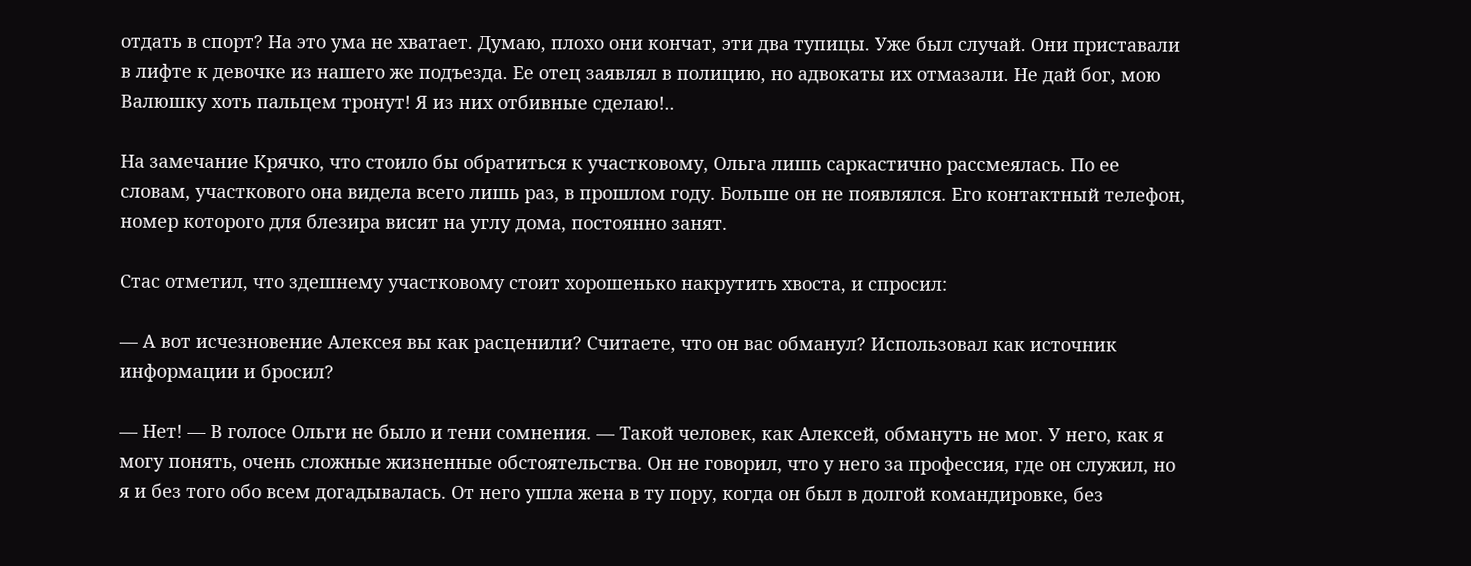отдать в спорт? На это ума не хватает. Думаю, плохо они кончат, эти два тупицы. Уже был случай. Они приставали в лифте к девочке из нашего же подъезда. Ее отец заявлял в полицию, но адвокаты их отмазали. Не дай бог, мою Валюшку хоть пальцем тронут! Я из них отбивные сделаю!..

На замечание Крячко, что стоило бы обратиться к участковому, Ольга лишь саркастично рассмеялась. По ее словам, участкового она видела всего лишь раз, в прошлом году. Больше он не появлялся. Его контактный телефон, номер которого для блезира висит на углу дома, постоянно занят.

Стас отметил, что здешнему участковому стоит хорошенько накрутить хвоста, и спросил:

— А вот исчезновение Алексея вы как расценили? Считаете, что он вас обманул? Использовал как источник информации и бросил?

— Нет! — В голосе Ольги не было и тени сомнения. — Такой человек, как Алексей, обмануть не мог. У него, как я могу понять, очень сложные жизненные обстоятельства. Он не говорил, что у него за профессия, где он служил, но я и без того обо всем догадывалась. От него ушла жена в ту пору, когда он был в долгой командировке, без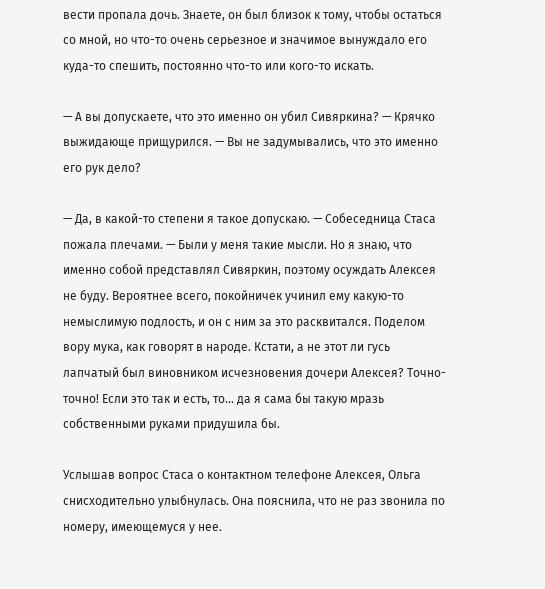вести пропала дочь. Знаете, он был близок к тому, чтобы остаться со мной, но что-то очень серьезное и значимое вынуждало его куда-то спешить, постоянно что-то или кого-то искать.

— А вы допускаете, что это именно он убил Сивяркина? — Крячко выжидающе прищурился. — Вы не задумывались, что это именно его рук дело?

— Да, в какой-то степени я такое допускаю. — Собеседница Стаса пожала плечами. — Были у меня такие мысли. Но я знаю, что именно собой представлял Сивяркин, поэтому осуждать Алексея не буду. Вероятнее всего, покойничек учинил ему какую-то немыслимую подлость, и он с ним за это расквитался. Поделом вору мука, как говорят в народе. Кстати, а не этот ли гусь лапчатый был виновником исчезновения дочери Алексея? Точно-точно! Если это так и есть, то… да я сама бы такую мразь собственными руками придушила бы.

Услышав вопрос Стаса о контактном телефоне Алексея, Ольга снисходительно улыбнулась. Она пояснила, что не раз звонила по номеру, имеющемуся у нее.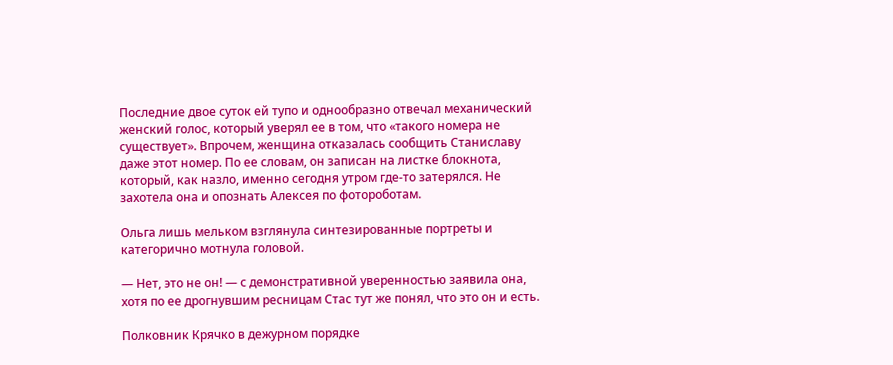Последние двое суток ей тупо и однообразно отвечал механический женский голос, который уверял ее в том, что «такого номера не существует». Впрочем, женщина отказалась сообщить Станиславу даже этот номер. По ее словам, он записан на листке блокнота, который, как назло, именно сегодня утром где-то затерялся. Не захотела она и опознать Алексея по фотороботам.

Ольга лишь мельком взглянула синтезированные портреты и категорично мотнула головой.

— Нет, это не он! — с демонстративной уверенностью заявила она, хотя по ее дрогнувшим ресницам Стас тут же понял, что это он и есть.

Полковник Крячко в дежурном порядке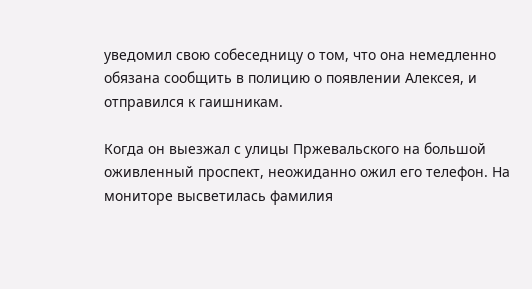уведомил свою собеседницу о том, что она немедленно обязана сообщить в полицию о появлении Алексея, и отправился к гаишникам.

Когда он выезжал с улицы Пржевальского на большой оживленный проспект, неожиданно ожил его телефон. На мониторе высветилась фамилия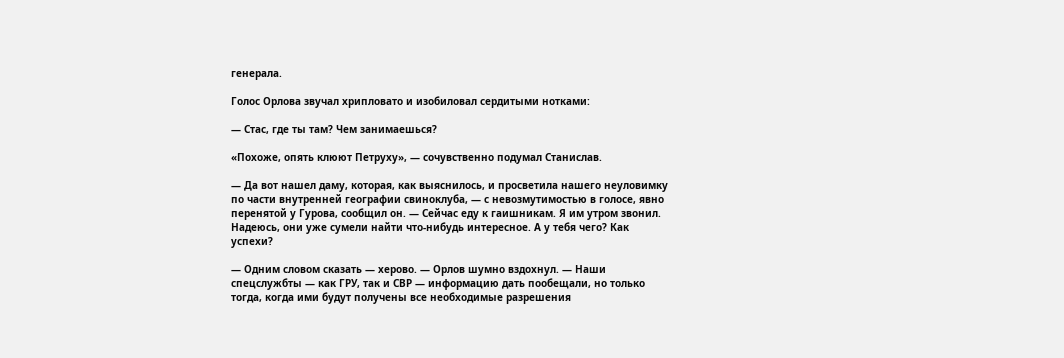генерала.

Голос Орлова звучал хрипловато и изобиловал сердитыми нотками:

— Стас, где ты там? Чем занимаешься?

«Похоже, опять клюют Петруху», — сочувственно подумал Станислав.

— Да вот нашел даму, которая, как выяснилось, и просветила нашего неуловимку по части внутренней географии свиноклуба, — с невозмутимостью в голосе, явно перенятой у Гурова, сообщил он. — Сейчас еду к гаишникам. Я им утром звонил. Надеюсь, они уже сумели найти что-нибудь интересное. А у тебя чего? Как успехи?

— Одним словом сказать — херово. — Орлов шумно вздохнул. — Наши спецслужбты — как ГРУ, так и СВР — информацию дать пообещали, но только тогда, когда ими будут получены все необходимые разрешения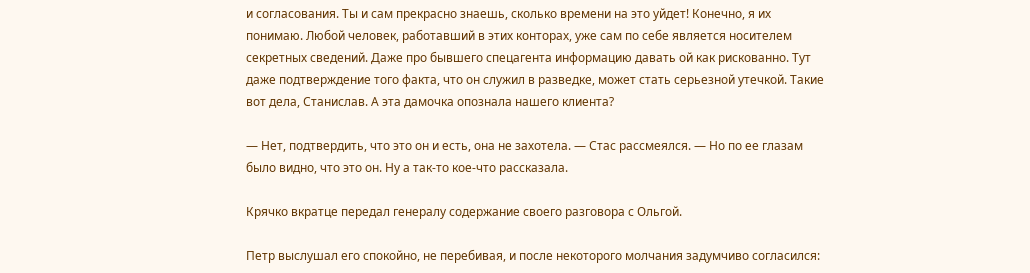и согласования. Ты и сам прекрасно знаешь, сколько времени на это уйдет! Конечно, я их понимаю. Любой человек, работавший в этих конторах, уже сам по себе является носителем секретных сведений. Даже про бывшего спецагента информацию давать ой как рискованно. Тут даже подтверждение того факта, что он служил в разведке, может стать серьезной утечкой. Такие вот дела, Станислав. А эта дамочка опознала нашего клиента?

— Нет, подтвердить, что это он и есть, она не захотела. — Стас рассмеялся. — Но по ее глазам было видно, что это он. Ну а так-то кое-что рассказала.

Крячко вкратце передал генералу содержание своего разговора с Ольгой.

Петр выслушал его спокойно, не перебивая, и после некоторого молчания задумчиво согласился: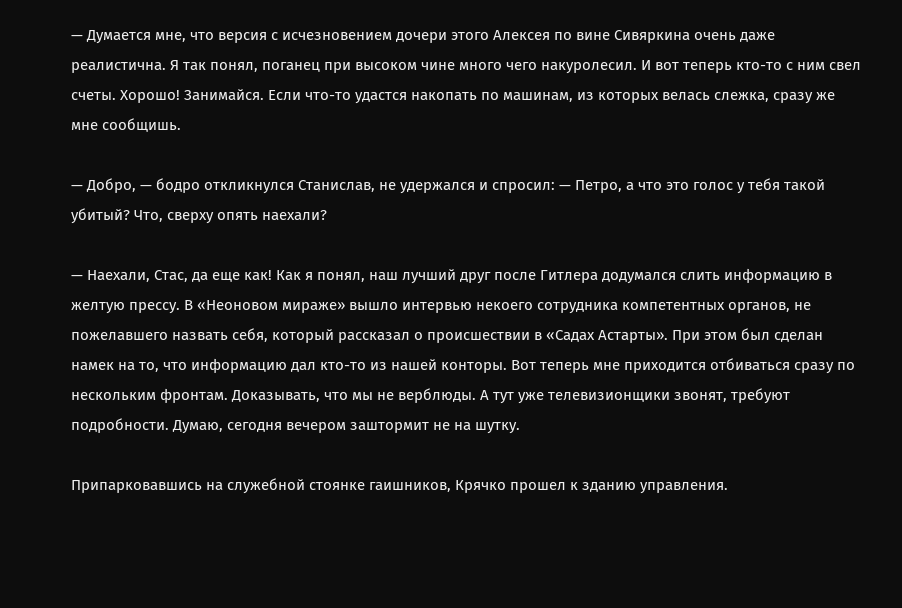— Думается мне, что версия с исчезновением дочери этого Алексея по вине Сивяркина очень даже реалистична. Я так понял, поганец при высоком чине много чего накуролесил. И вот теперь кто-то с ним свел счеты. Хорошо! Занимайся. Если что-то удастся накопать по машинам, из которых велась слежка, сразу же мне сообщишь.

— Добро, — бодро откликнулся Станислав, не удержался и спросил: — Петро, а что это голос у тебя такой убитый? Что, сверху опять наехали?

— Наехали, Стас, да еще как! Как я понял, наш лучший друг после Гитлера додумался слить информацию в желтую прессу. В «Неоновом мираже» вышло интервью некоего сотрудника компетентных органов, не пожелавшего назвать себя, который рассказал о происшествии в «Садах Астарты». При этом был сделан намек на то, что информацию дал кто-то из нашей конторы. Вот теперь мне приходится отбиваться сразу по нескольким фронтам. Доказывать, что мы не верблюды. А тут уже телевизионщики звонят, требуют подробности. Думаю, сегодня вечером заштормит не на шутку.

Припарковавшись на служебной стоянке гаишников, Крячко прошел к зданию управления.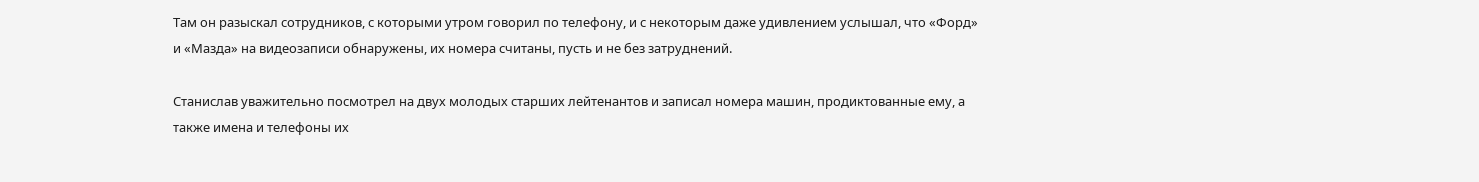Там он разыскал сотрудников, с которыми утром говорил по телефону, и с некоторым даже удивлением услышал, что «Форд» и «Мазда» на видеозаписи обнаружены, их номера считаны, пусть и не без затруднений.

Станислав уважительно посмотрел на двух молодых старших лейтенантов и записал номера машин, продиктованные ему, а также имена и телефоны их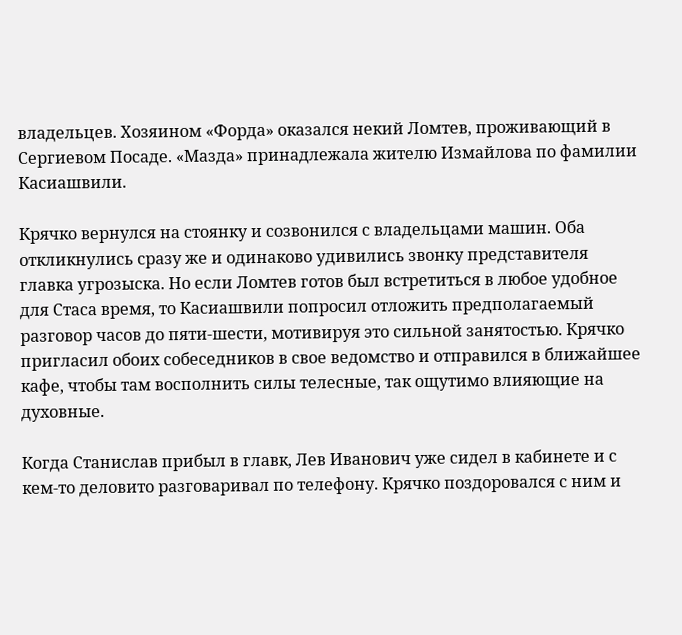владельцев. Хозяином «Форда» оказался некий Ломтев, проживающий в Сергиевом Посаде. «Мазда» принадлежала жителю Измайлова по фамилии Касиашвили.

Крячко вернулся на стоянку и созвонился с владельцами машин. Оба откликнулись сразу же и одинаково удивились звонку представителя главка угрозыска. Но если Ломтев готов был встретиться в любое удобное для Стаса время, то Касиашвили попросил отложить предполагаемый разговор часов до пяти-шести, мотивируя это сильной занятостью. Крячко пригласил обоих собеседников в свое ведомство и отправился в ближайшее кафе, чтобы там восполнить силы телесные, так ощутимо влияющие на духовные.

Когда Станислав прибыл в главк, Лев Иванович уже сидел в кабинете и с кем-то деловито разговаривал по телефону. Крячко поздоровался с ним и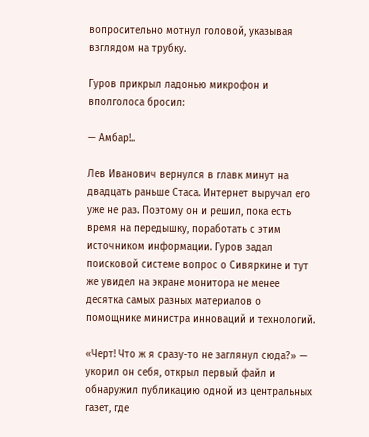вопросительно мотнул головой, указывая взглядом на трубку.

Гуров прикрыл ладонью микрофон и вполголоса бросил:

— Амбар!..

Лев Иванович вернулся в главк минут на двадцать раньше Стаса. Интернет выручал его уже не раз. Поэтому он и решил, пока есть время на передышку, поработать с этим источником информации. Гуров задал поисковой системе вопрос о Сивяркине и тут же увидел на экране монитора не менее десятка самых разных материалов о помощнике министра инноваций и технологий.

«Черт! Что ж я сразу-то не заглянул сюда?» — укорил он себя, открыл первый файл и обнаружил публикацию одной из центральных газет, где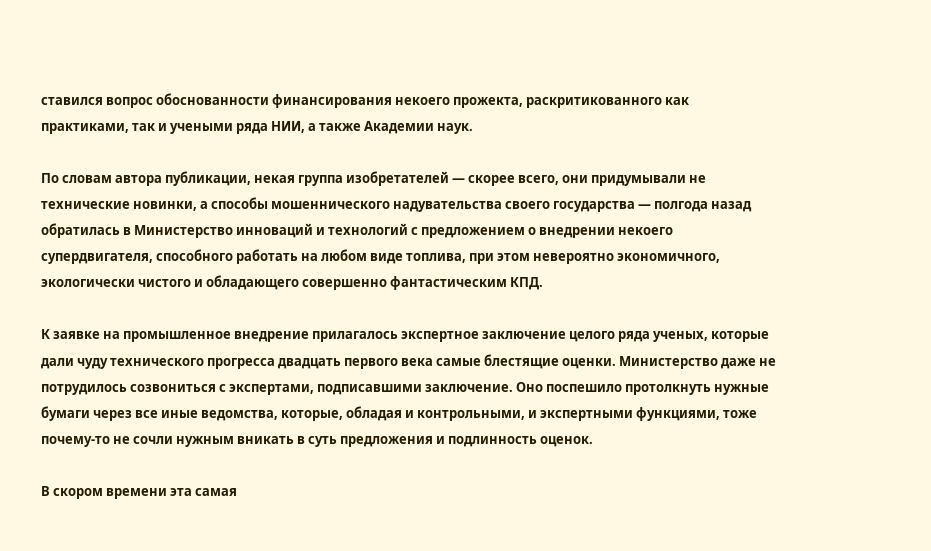ставился вопрос обоснованности финансирования некоего прожекта, раскритикованного как практиками, так и учеными ряда НИИ, а также Академии наук.

По словам автора публикации, некая группа изобретателей — скорее всего, они придумывали не технические новинки, а способы мошеннического надувательства своего государства — полгода назад обратилась в Министерство инноваций и технологий с предложением о внедрении некоего супердвигателя, способного работать на любом виде топлива, при этом невероятно экономичного, экологически чистого и обладающего совершенно фантастическим КПД.

К заявке на промышленное внедрение прилагалось экспертное заключение целого ряда ученых, которые дали чуду технического прогресса двадцать первого века самые блестящие оценки. Министерство даже не потрудилось созвониться с экспертами, подписавшими заключение. Оно поспешило протолкнуть нужные бумаги через все иные ведомства, которые, обладая и контрольными, и экспертными функциями, тоже почему-то не сочли нужным вникать в суть предложения и подлинность оценок.

В скором времени эта самая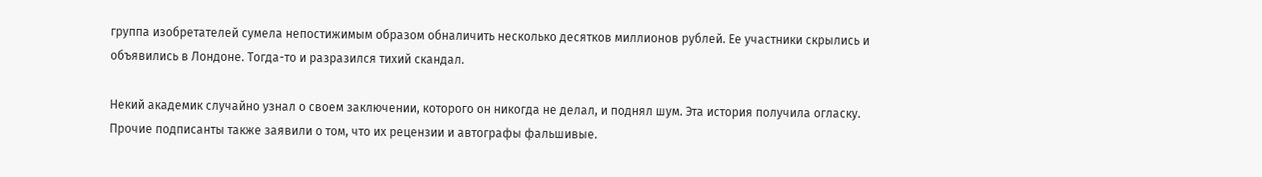группа изобретателей сумела непостижимым образом обналичить несколько десятков миллионов рублей. Ее участники скрылись и объявились в Лондоне. Тогда-то и разразился тихий скандал.

Некий академик случайно узнал о своем заключении, которого он никогда не делал, и поднял шум. Эта история получила огласку. Прочие подписанты также заявили о том, что их рецензии и автографы фальшивые.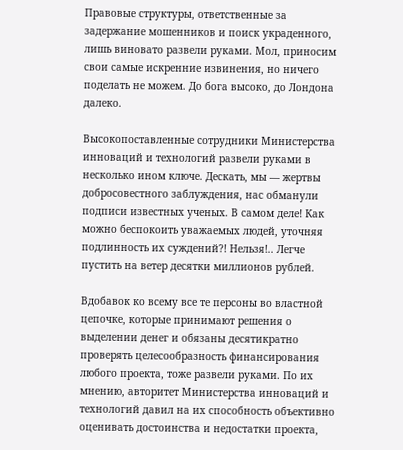Правовые структуры, ответственные за задержание мошенников и поиск украденного, лишь виновато развели руками. Мол, приносим свои самые искренние извинения, но ничего поделать не можем. До бога высоко, до Лондона далеко.

Высокопоставленные сотрудники Министерства инноваций и технологий развели руками в несколько ином ключе. Дескать, мы — жертвы добросовестного заблуждения, нас обманули подписи известных ученых. В самом деле! Как можно беспокоить уважаемых людей, уточняя подлинность их суждений?! Нельзя!.. Легче пустить на ветер десятки миллионов рублей.

Вдобавок ко всему все те персоны во властной цепочке, которые принимают решения о выделении денег и обязаны десятикратно проверять целесообразность финансирования любого проекта, тоже развели руками. По их мнению, авторитет Министерства инноваций и технологий давил на их способность объективно оценивать достоинства и недостатки проекта,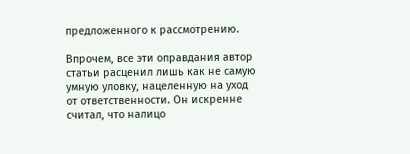предложенного к рассмотрению.

Впрочем, все эти оправдания автор статьи расценил лишь как не самую умную уловку, нацеленную на уход от ответственности. Он искренне считал, что налицо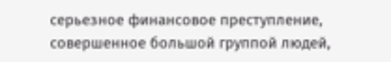серьезное финансовое преступление, совершенное большой группой людей,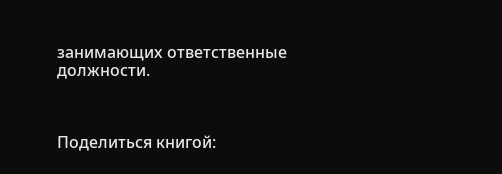занимающих ответственные должности.



Поделиться книгой: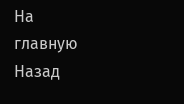На главную
Назад